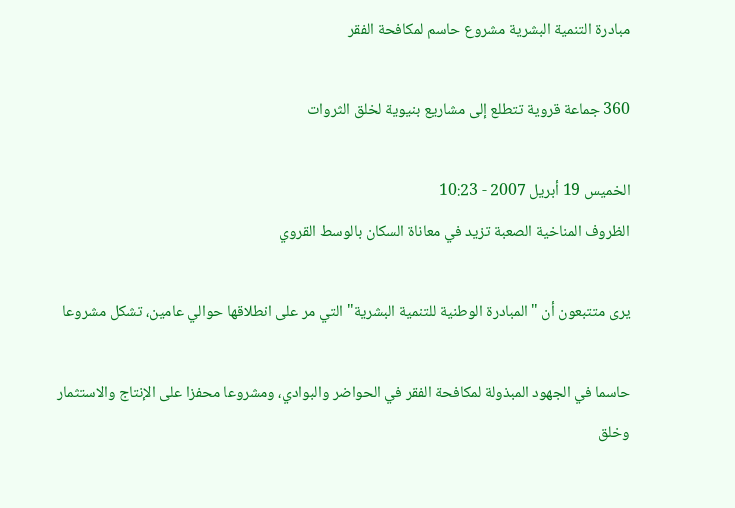مبادرة التنمية البشرية مشروع حاسم لمكافحة الفقر

360 جماعة قروية تتطلع إلى مشاريع بنيوية لخلق الثروات

الخميس 19 أبريل 2007 - 10:23
الظروف المناخية الصعبة تزيد في معاناة السكان بالوسط القروي

يرى متتبعون أن "المبادرة الوطنية للتنمية البشرية" التي مر على انطلاقها حوالي عامين، تشكل مشروعا

حاسما في الجهود المبذولة لمكافحة الفقر في الحواضر والبوادي، ومشروعا محفزا على الإنتاج والاستثمار وخلق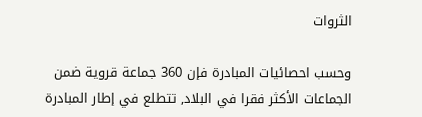الثروات

وحسب احصائيات المبادرة فإن 360 جماعة قروية ضمن الجماعات الأكثر فقرا في البلاد, تتطلع في إطار المبادرة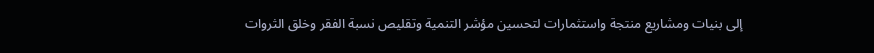إلى بنيات ومشاريع منتجة واستثمارات لتحسين مؤشر التنمية وتقليص نسبة الفقر وخلق الثروات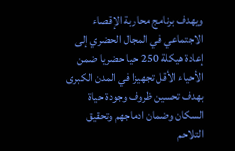ويهدف برنامج محاربة الإقصاء الاجتماعي في المجال الحضري إلى إعادة هيكلة 250 حيا حضريا ضمن الأحياء الأقل تجهيزا في المدن الكبرى بهدف تحسين ظروف وجودة حياة السكان وضمان ادماجهم وتحقيق التلاحم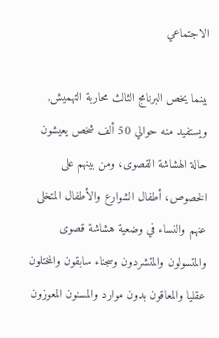الاجتماعي

بينما يخص البرنامج الثالث محاربة التهميش, ويستفيد منه حوالي 50 ألف شخص يعيشون حالة الهشاشة القصوى، ومن بينهم على الخصوص، أطفال الشوارع والأطفال المتخلى عنهم والنساء في وضعية هشاشة قصوى والمتسولون والمتشردون وسجناء سابقون والمختلون عقليا والمعاقون بدون موارد والمسنون المعوزون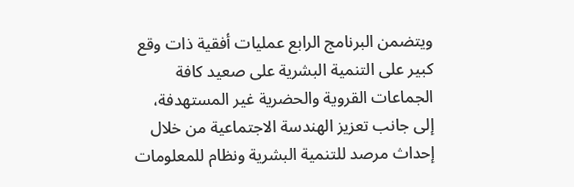ويتضمن البرنامج الرابع عمليات أفقية ذات وقع كبير على التنمية البشرية على صعيد كافة الجماعات القروية والحضرية غير المستهدفة، إلى جانب تعزيز الهندسة الاجتماعية من خلال إحداث مرصد للتنمية البشرية ونظام للمعلومات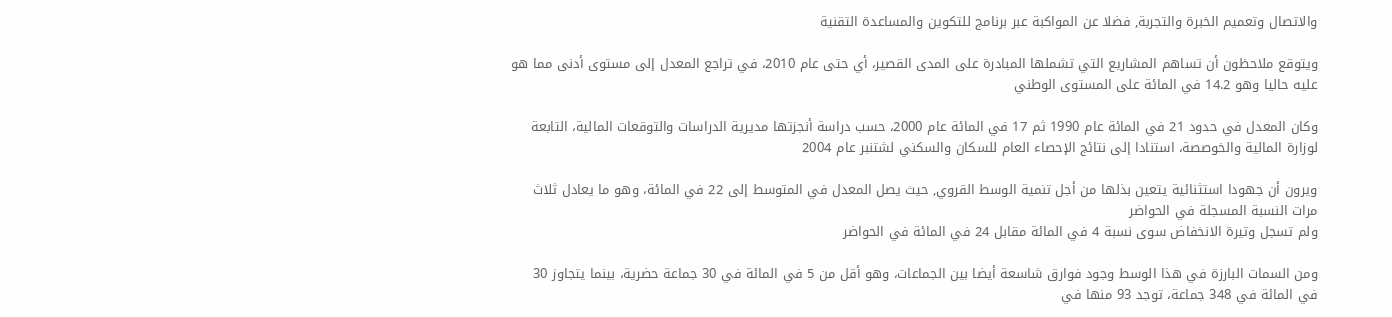والاتصال وتعميم الخبرة والتجربة, فضلا عن المواكبة عبر برنامج للتكوين والمساعدة التقنية

ويتوقع ملاحظون أن تساهم المشاريع التي تشملها المبادرة على المدى القصير، أي حتى عام 2010، في تراجع المعدل إلى مستوى أدنى مما هو عليه حاليا وهو 14.2 في المائة على المستوى الوطني

وكان المعدل في حدود 21 في المائة عام 1990 ثم 17 في المائة عام 2000، حسب دراسة أنجزتها مديرية الدراسات والتوقعات المالية، التابعة لوزارة المالية والخوصصة، استنادا إلى نتائج الإحصاء العام للسكان والسكني لشتنبر عام 2004

ويرون أن جهودا استثنائية يتعين بذلها من أجل تنمية الوسط القروي, حيث يصل المعدل في المتوسط إلى 22 في المائة، وهو ما يعادل ثلاث مرات النسبة المسجلة في الحواضر
ولم تسجل وتيرة الانخفاض سوى نسبة 4 في المائة مقابل 24 في المائة في الحواضر

ومن السمات البارزة في هذا الوسط وجود فوارق شاسعة أيضا بين الجماعات، وهو أقل من 5 في المائة في 30 جماعة حضرية، بينما يتجاوز 30 في المائة في 348 جماعة، توجد 93 منها في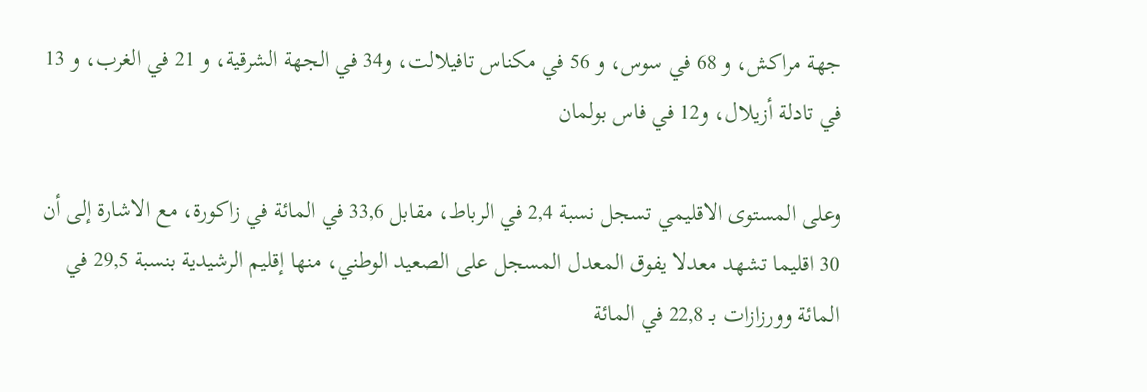جهة مراكش، و 68 في سوس، و 56 في مكناس تافيلالت، و34 في الجهة الشرقية، و 21 في الغرب، و 13 في تادلة أزيلال، و12 في فاس بولمان

وعلى المستوى الاقليمي تسجل نسبة 2,4 في الرباط، مقابل 33,6 في المائة في زاكورة، مع الاشارة إلى أن 30 اقليما تشهد معدلا يفوق المعدل المسجل على الصعيد الوطني، منها إقليم الرشيدية بنسبة 29,5 في المائة وورزازات بـ 22,8 في المائة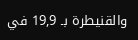والقنيطرة بـ 19,9 في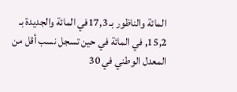المائة والناظور بـ 17,3في المائة والجديدة بـ 15,2, في المائة في حين تسجل نسب أقل من المعدل الوطني في 30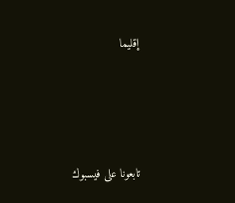إقليما





تابعونا على فيسبوك